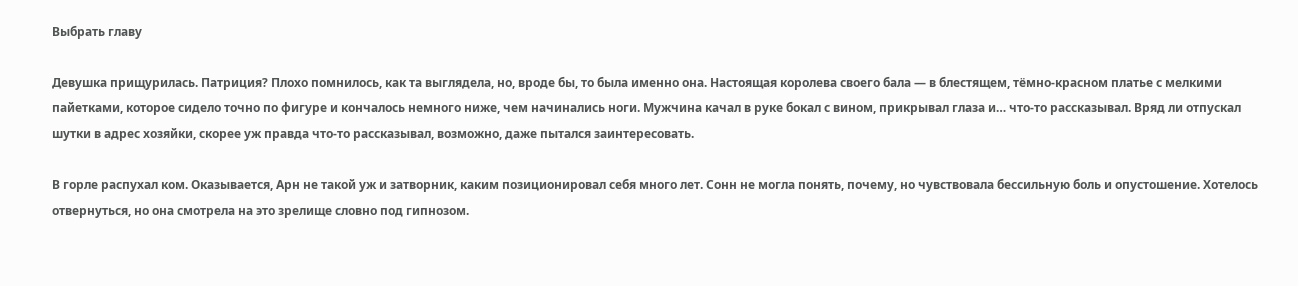Выбрать главу

Девушка прищурилась. Патриция? Плохо помнилось, как та выглядела, но, вроде бы, то была именно она. Настоящая королева своего бала — в блестящем, тёмно-красном платье с мелкими пайетками, которое сидело точно по фигуре и кончалось немного ниже, чем начинались ноги. Мужчина качал в руке бокал с вином, прикрывал глаза и… что-то рассказывал. Вряд ли отпускал шутки в адрес хозяйки, скорее уж правда что-то рассказывал, возможно, даже пытался заинтересовать.

В горле распухал ком. Оказывается, Арн не такой уж и затворник, каким позиционировал себя много лет. Сонн не могла понять, почему, но чувствовала бессильную боль и опустошение. Хотелось отвернуться, но она смотрела на это зрелище словно под гипнозом.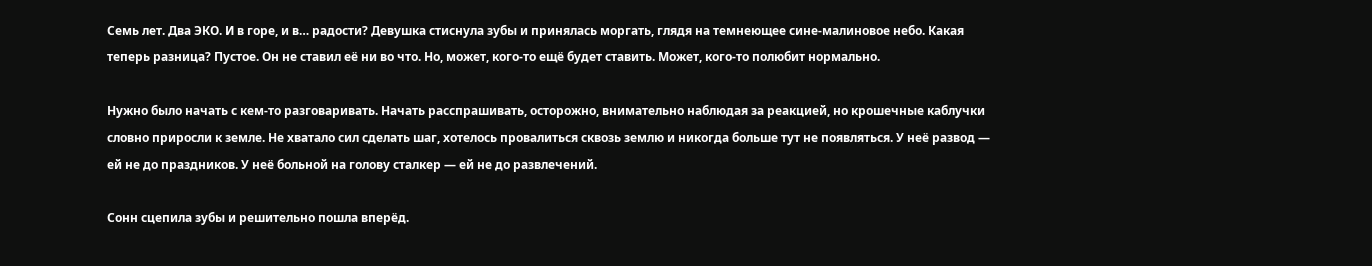Семь лет. Два ЭКО. И в горе, и в… радости? Девушка стиснула зубы и принялась моргать, глядя на темнеющее сине-малиновое небо. Какая теперь разница? Пустое. Он не ставил её ни во что. Но, может, кого-то ещё будет ставить. Может, кого-то полюбит нормально.

Нужно было начать с кем-то разговаривать. Начать расспрашивать, осторожно, внимательно наблюдая за реакцией, но крошечные каблучки словно приросли к земле. Не хватало сил сделать шаг, хотелось провалиться сквозь землю и никогда больше тут не появляться. У неё развод — ей не до праздников. У неё больной на голову сталкер — ей не до развлечений.

Сонн сцепила зубы и решительно пошла вперёд.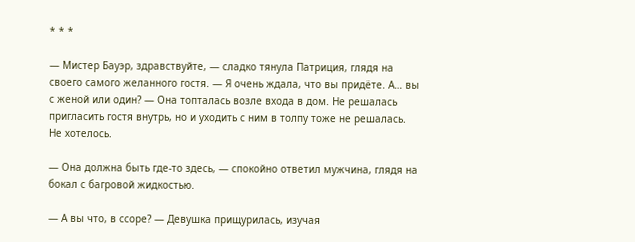* * *

— Мистер Бауэр, здравствуйте, — сладко тянула Патриция, глядя на своего самого желанного гостя. — Я очень ждала, что вы придёте. А… вы с женой или один? — Она топталась возле входа в дом. Не решалась пригласить гостя внутрь, но и уходить с ним в толпу тоже не решалась. Не хотелось.

— Она должна быть где-то здесь, — спокойно ответил мужчина, глядя на бокал с багровой жидкостью.

— А вы что, в ссоре? — Девушка прищурилась, изучая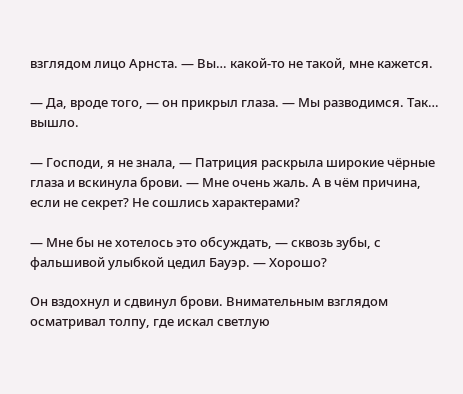взглядом лицо Арнста. — Вы… какой-то не такой, мне кажется.

— Да, вроде того, — он прикрыл глаза. — Мы разводимся. Так… вышло.

— Господи, я не знала, — Патриция раскрыла широкие чёрные глаза и вскинула брови. — Мне очень жаль. А в чём причина, если не секрет? Не сошлись характерами?

— Мне бы не хотелось это обсуждать, — сквозь зубы, с фальшивой улыбкой цедил Бауэр. — Хорошо?

Он вздохнул и сдвинул брови. Внимательным взглядом осматривал толпу, где искал светлую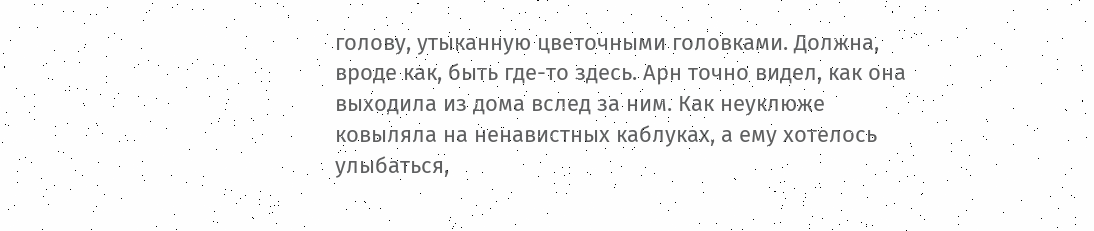голову, утыканную цветочными головками. Должна, вроде как, быть где-то здесь. Арн точно видел, как она выходила из дома вслед за ним. Как неуклюже ковыляла на ненавистных каблуках, а ему хотелось улыбаться,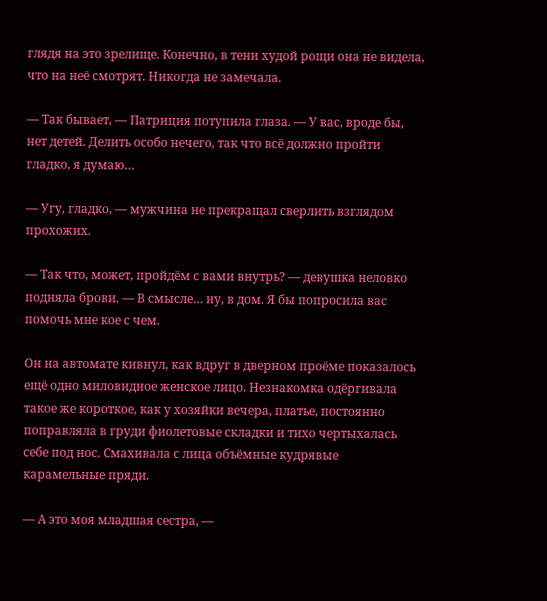глядя на это зрелище. Конечно, в тени худой рощи она не видела, что на неё смотрят. Никогда не замечала.

— Так бывает, — Патриция потупила глаза. — У вас, вроде бы, нет детей. Делить особо нечего, так что всё должно пройти гладко, я думаю…

— Угу, гладко, — мужчина не прекращал сверлить взглядом прохожих.

— Так что, может, пройдём с вами внутрь? — девушка неловко подняла брови. — В смысле… ну, в дом. Я бы попросила вас помочь мне кое с чем.

Он на автомате кивнул, как вдруг в дверном проёме показалось ещё одно миловидное женское лицо. Незнакомка одёргивала такое же короткое, как у хозяйки вечера, платье, постоянно поправляла в груди фиолетовые складки и тихо чертыхалась себе под нос. Смахивала с лица объёмные кудрявые карамельные пряди.

— А это моя младшая сестра, —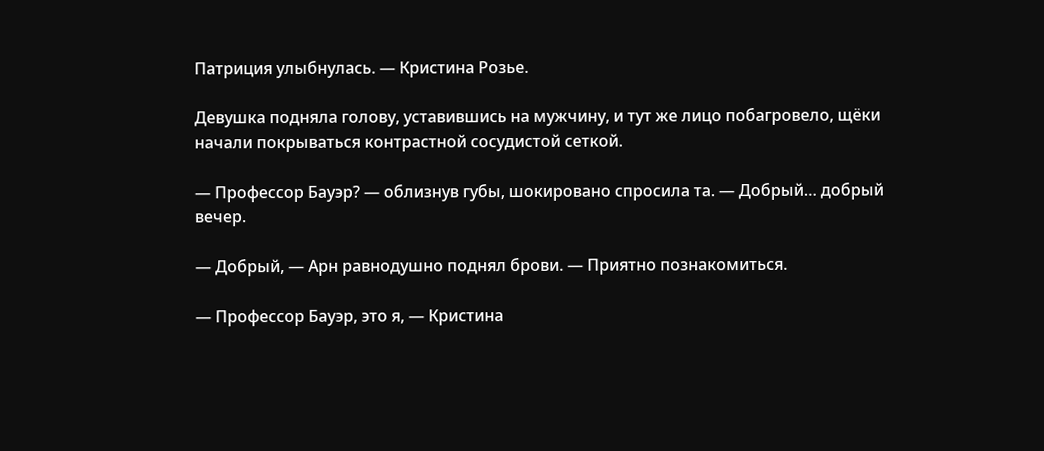Патриция улыбнулась. — Кристина Розье.

Девушка подняла голову, уставившись на мужчину, и тут же лицо побагровело, щёки начали покрываться контрастной сосудистой сеткой.

— Профессор Бауэр? — облизнув губы, шокировано спросила та. — Добрый… добрый вечер.

— Добрый, — Арн равнодушно поднял брови. — Приятно познакомиться.

— Профессор Бауэр, это я, — Кристина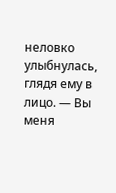неловко улыбнулась, глядя ему в лицо. — Вы меня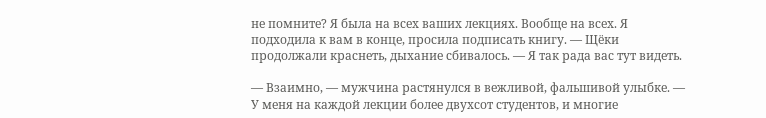не помните? Я была на всех ваших лекциях. Вообще на всех. Я подходила к вам в конце, просила подписать книгу. — Щёки продолжали краснеть, дыхание сбивалось. — Я так рада вас тут видеть.

— Взаимно, — мужчина растянулся в вежливой, фальшивой улыбке. — У меня на каждой лекции более двухсот студентов, и многие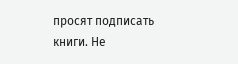просят подписать книги. Не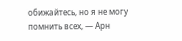обижайтесь, но я не могу помнить всех, — Арн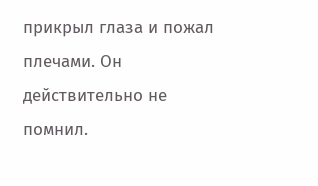прикрыл глаза и пожал плечами. Он действительно не помнил.